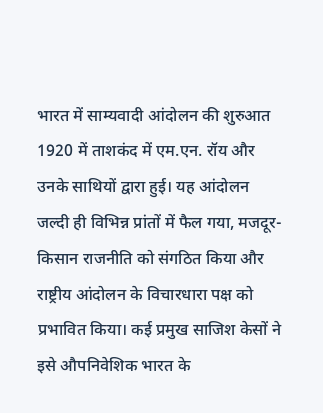भारत में साम्यवादी आंदोलन की शुरुआत 1920 में ताशकंद में एम.एन. रॉय और उनके साथियों द्वारा हुई। यह आंदोलन जल्दी ही विभिन्न प्रांतों में फैल गया, मजदूर-किसान राजनीति को संगठित किया और राष्ट्रीय आंदोलन के विचारधारा पक्ष को प्रभावित किया। कई प्रमुख साजिश केसों ने इसे औपनिवेशिक भारत के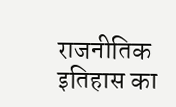राजनीतिक इतिहास का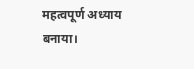महत्वपूर्ण अध्याय बनाया।